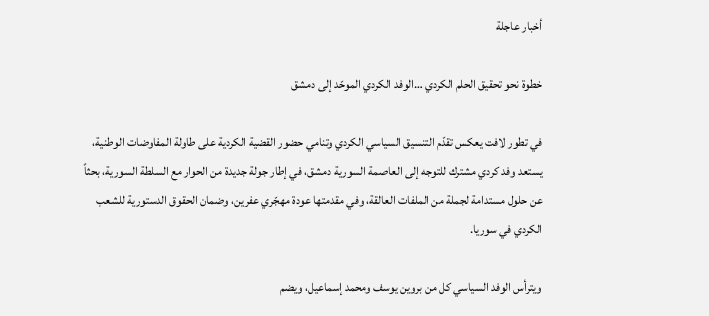أخبار عاجلة

خطوة نحو تحقيق الحلم الكردي …الوفد الكردي الموحّد إلى دمشق

في تطور لافت يعكس تقدّم التنسيق السياسي الكردي وتنامي حضور القضية الكردية على طاولة المفاوضات الوطنية، يستعد وفد كردي مشترك للتوجه إلى العاصمة السورية دمشق، في إطار جولة جديدة من الحوار مع السلطة السورية، بحثاً عن حلول مستدامة لجملة من الملفات العالقة، وفي مقدمتها عودة مهجّري عفرين، وضمان الحقوق الدستورية للشعب الكردي في سوريا.

ويترأس الوفد السياسي كل من بروين يوسف ومحمد إسماعيل، ويضم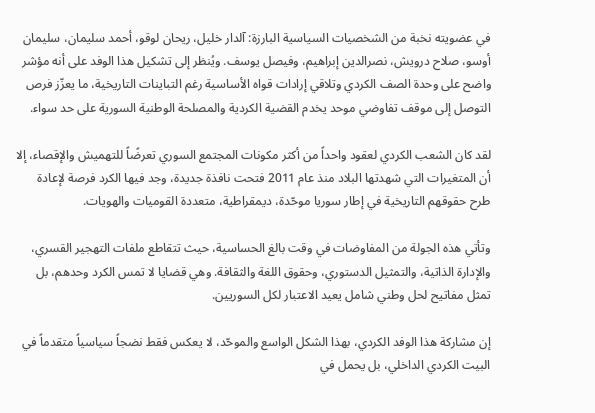في عضويته نخبة من الشخصيات السياسية البارزة: آلدار خليل، ريحان لوقو، أحمد سليمان، سليمان أوسو، صلاح درويش، نصرالدين إبراهيم، وفيصل يوسف. ويُنظر إلى تشكيل هذا الوفد على أنه مؤشر واضح على وحدة الصف الكردي وتلاقي إرادات قواه الأساسية رغم التباينات التاريخية، ما يعزّز فرص التوصل إلى موقف تفاوضي موحد يخدم القضية الكردية والمصلحة الوطنية السورية على حد سواء.

لقد كان الشعب الكردي لعقود واحداً من أكثر مكونات المجتمع السوري تعرضًاً للتهميش والإقصاء، إلا أن المتغيرات التي شهدتها البلاد منذ عام 2011 فتحت نافذة جديدة، وجد فيها الكرد فرصة لإعادة طرح حقوقهم التاريخية في إطار سوريا موحّدة، ديمقراطية، متعددة القوميات والهويات.

وتأتي هذه الجولة من المفاوضات في وقت بالغ الحساسية، حيث تتقاطع ملفات التهجير القسري، والإدارة الذاتية، والتمثيل الدستوري، وحقوق اللغة والثقافة. وهي قضايا لا تمس الكرد وحدهم، بل تمثل مفاتيح لحل وطني شامل يعيد الاعتبار لكل السوريين.

إن مشاركة هذا الوفد الكردي، بهذا الشكل الواسع والموحّد، لا يعكس فقط نضجاً سياسياً متقدماً في البيت الكردي الداخلي، بل يحمل في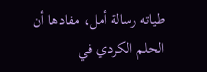طياته رسالة أمل، مفادها أن الحلم الكردي في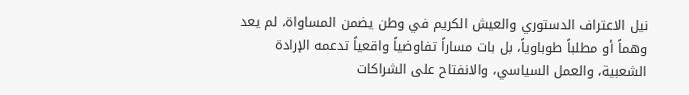نيل الاعتراف الدستوري والعيش الكريم في وطن يضمن المساواة، لم يعد وهماً أو مطلباً طوباوياً، بل بات مساراً تفاوضياً واقعياً تدعمه الإرادة الشعبية، والعمل السياسي، والانفتاح على الشراكات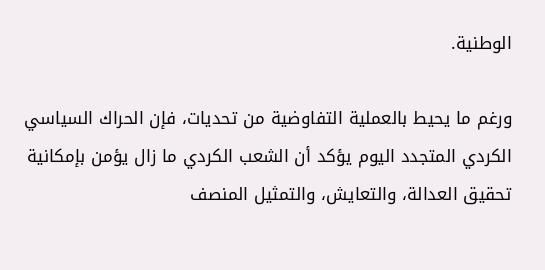الوطنية.

ورغم ما يحيط بالعملية التفاوضية من تحديات، فإن الحراك السياسي الكردي المتجدد اليوم يؤكد أن الشعب الكردي ما زال يؤمن بإمكانية تحقيق العدالة، والتعايش، والتمثيل المنصف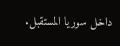داخل سوريا المستقبل.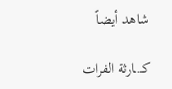شاهد أيضاً

كـ.ـارثة الفرات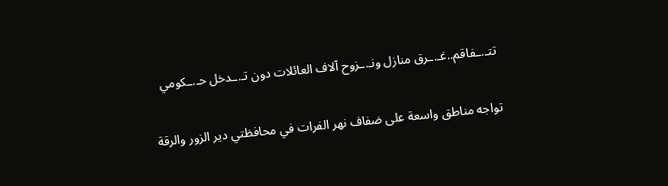تتـ.ـفاقم..غـ.ـرق منازل ونـ.ـزوح آلاف العائلات دون تـ.ـدخل حـ.ـكومي

تواجه مناطق واسعة على ضفاف نهر الفرات في محافظتي دير الزور والرقة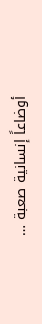أوضاعاً إنسانية صعبة …